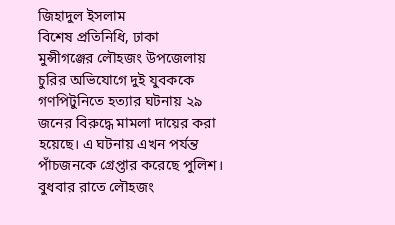জিহাদুল ইসলাম
বিশেষ প্রতিনিধি, ঢাকা
মুন্সীগঞ্জের লৌহজং উপজেলায় চুরির অভিযোগে দুই যুবককে গণপিটুনিতে হত্যার ঘটনায় ২৯ জনের বিরুদ্ধে মামলা দায়ের করা হয়েছে। এ ঘটনায় এখন পর্যন্ত পাঁচজনকে গ্রেপ্তার করেছে পুলিশ।
বুধবার রাতে লৌহজং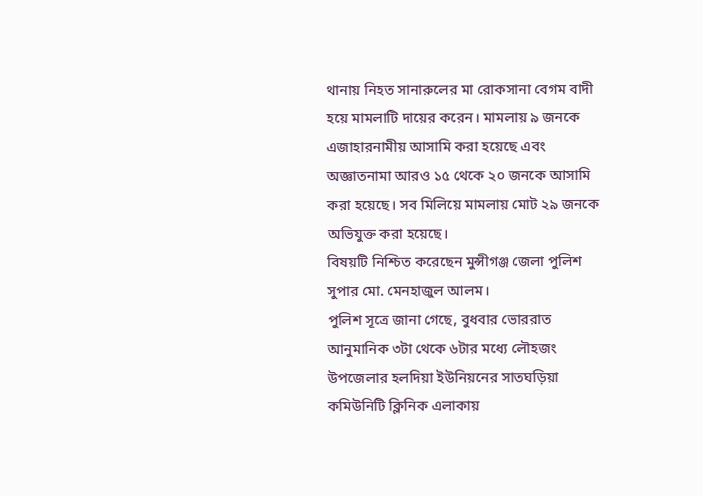থানায় নিহত সানারুলের মা রোকসানা বেগম বাদী হয়ে মামলাটি দায়ের করেন। মামলায় ৯ জনকে এজাহারনামীয় আসামি করা হয়েছে এবং অজ্ঞাতনামা আরও ১৫ থেকে ২০ জনকে আসামি করা হয়েছে। সব মিলিয়ে মামলায় মোট ২৯ জনকে অভিযুক্ত করা হয়েছে।
বিষয়টি নিশ্চিত করেছেন মুন্সীগঞ্জ জেলা পুলিশ সুপার মো. মেনহাজুল আলম।
পুলিশ সূত্রে জানা গেছে, বুধবার ভোররাত আনুমানিক ৩টা থেকে ৬টার মধ্যে লৌহজং উপজেলার হলদিয়া ইউনিয়নের সাতঘড়িয়া কমিউনিটি ক্লিনিক এলাকায়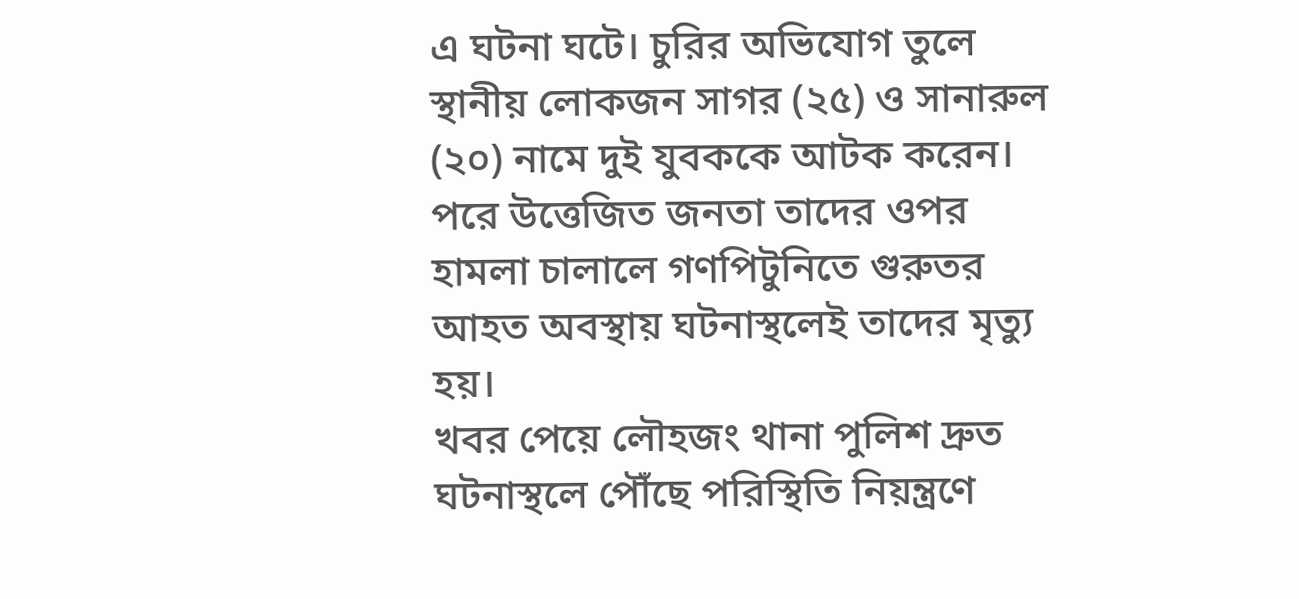এ ঘটনা ঘটে। চুরির অভিযোগ তুলে স্থানীয় লোকজন সাগর (২৫) ও সানারুল (২০) নামে দুই যুবককে আটক করেন। পরে উত্তেজিত জনতা তাদের ওপর হামলা চালালে গণপিটুনিতে গুরুতর আহত অবস্থায় ঘটনাস্থলেই তাদের মৃত্যু হয়।
খবর পেয়ে লৌহজং থানা পুলিশ দ্রুত ঘটনাস্থলে পৌঁছে পরিস্থিতি নিয়ন্ত্রণে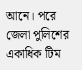আনে। পরে জেলা পুলিশের একাধিক টিম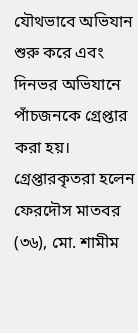যৌথভাবে অভিযান শুরু করে এবং দিনভর অভিযানে পাঁচজনকে গ্রেপ্তার করা হয়।
গ্রেপ্তারকৃতরা হলেন ফেরদৌস মাতবর (৩৬), মো. শামীম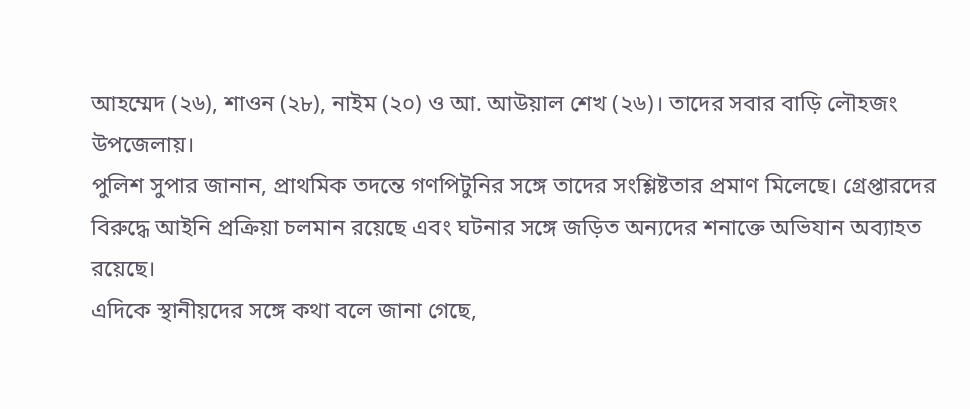আহম্মেদ (২৬), শাওন (২৮), নাইম (২০) ও আ. আউয়াল শেখ (২৬)। তাদের সবার বাড়ি লৌহজং উপজেলায়।
পুলিশ সুপার জানান, প্রাথমিক তদন্তে গণপিটুনির সঙ্গে তাদের সংশ্লিষ্টতার প্রমাণ মিলেছে। গ্রেপ্তারদের বিরুদ্ধে আইনি প্রক্রিয়া চলমান রয়েছে এবং ঘটনার সঙ্গে জড়িত অন্যদের শনাক্তে অভিযান অব্যাহত রয়েছে।
এদিকে স্থানীয়দের সঙ্গে কথা বলে জানা গেছে,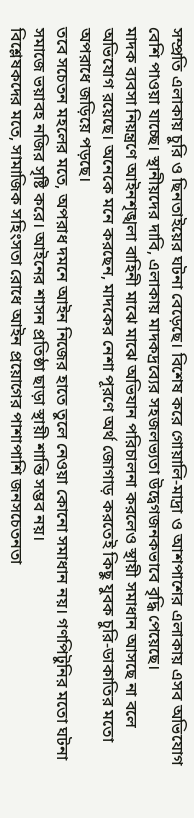সম্প্রতি এলাকায় চুরি ও ছিনতাইয়ের ঘটনা বেড়েছে। বিশেষ করে গোয়ালি-মাদ্রা ও আশপাশের এলাকায় এসব অভিযোগ বেশি পাওয়া যাচ্ছে। স্থানীয়দের দাবি, এলাকায় মাদকদ্রব্যের সহজলভ্যতা উদ্বেগজনকভাবে বৃদ্ধি পেয়েছে।
মাদক ব্যবসা নিয়ন্ত্রণে আইনশৃঙ্খলা বাহিনী মাঝে মাঝে অভিযান পরিচালনা করলেও স্থায়ী সমাধান আসছে না বলে অভিযোগ রয়েছে। অনেকে মনে করছেন, মাদকের নেশা পূরণে অর্থ জোগাড় করতেই কিছু যুবক চুরি-ডাকাতির মতো অপরাধে জড়িয়ে পড়ছে।
তবে সচেতন মহলের মতে, অপরাধ দমনে আইন নিজের হাতে তুলে নেওয়া কোনো সমাধান নয়। গণপিটুনির মতো ঘটনা সমাজে ভয়াবহ নজির সৃষ্টি করে। আইনের শাসন প্রতিষ্ঠা ছাড়া স্থায়ী শান্তি সম্ভব নয়।
বিশ্লেষকদের মতে, সামাজিক সহিংসতা রোধে আইন প্রয়োগের পাশাপাশি জনসচেতনতা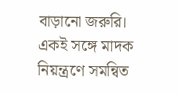বাড়ানো জরুরি। একই সঙ্গে মাদক নিয়ন্ত্রণে সমন্বিত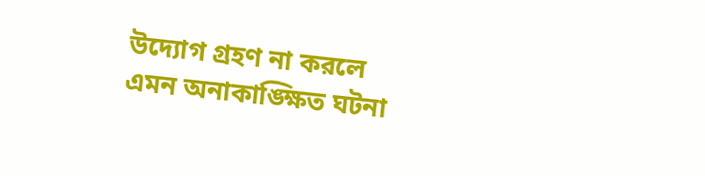উদ্যোগ গ্রহণ না করলে এমন অনাকাঙ্ক্ষিত ঘটনা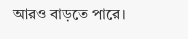আরও বাড়তে পারে।